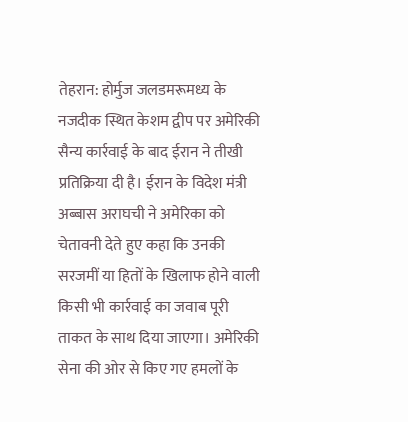तेहरान: होर्मुज जलडमरूमध्य के नजदीक स्थित केशम द्वीप पर अमेरिकी सैन्य कार्रवाई के बाद ईरान ने तीखी प्रतिक्रिया दी है। ईरान के विदेश मंत्री अब्बास अराघची ने अमेरिका को चेतावनी देते हुए कहा कि उनकी सरजमीं या हितों के खिलाफ होने वाली किसी भी कार्रवाई का जवाब पूरी ताकत के साथ दिया जाएगा। अमेरिकी सेना की ओर से किए गए हमलों के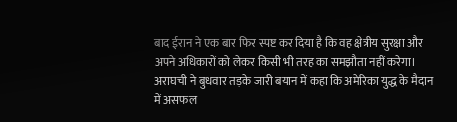बाद ईरान ने एक बार फिर स्पष्ट कर दिया है कि वह क्षेत्रीय सुरक्षा और अपने अधिकारों को लेकर किसी भी तरह का समझौता नहीं करेगा।
अराघची ने बुधवार तड़के जारी बयान में कहा कि अमेरिका युद्ध के मैदान में असफल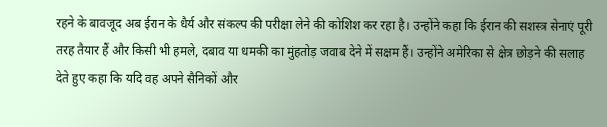रहने के बावजूद अब ईरान के धैर्य और संकल्प की परीक्षा लेने की कोशिश कर रहा है। उन्होंने कहा कि ईरान की सशस्त्र सेनाएं पूरी तरह तैयार हैं और किसी भी हमले, दबाव या धमकी का मुंहतोड़ जवाब देने में सक्षम हैं। उन्होंने अमेरिका से क्षेत्र छोड़ने की सलाह देते हुए कहा कि यदि वह अपने सैनिकों और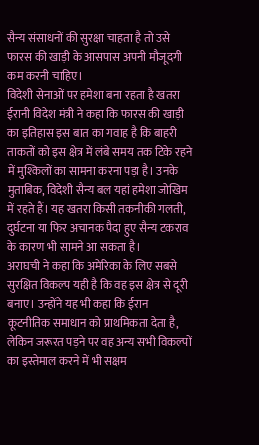सैन्य संसाधनों की सुरक्षा चाहता है तो उसे फारस की खाड़ी के आसपास अपनी मौजूदगी कम करनी चाहिए।
विदेशी सेनाओं पर हमेशा बना रहता है खतरा
ईरानी विदेश मंत्री ने कहा कि फारस की खाड़ी का इतिहास इस बात का गवाह है कि बाहरी ताकतों को इस क्षेत्र में लंबे समय तक टिके रहने में मुश्किलों का सामना करना पड़ा है। उनके मुताबिक, विदेशी सैन्य बल यहां हमेशा जोखिम में रहते हैं। यह खतरा किसी तकनीकी गलती, दुर्घटना या फिर अचानक पैदा हुए सैन्य टकराव के कारण भी सामने आ सकता है।
अराघची ने कहा कि अमेरिका के लिए सबसे सुरक्षित विकल्प यही है कि वह इस क्षेत्र से दूरी बनाए। उन्होंने यह भी कहा कि ईरान कूटनीतिक समाधान को प्राथमिकता देता है, लेकिन जरूरत पड़ने पर वह अन्य सभी विकल्पों का इस्तेमाल करने में भी सक्षम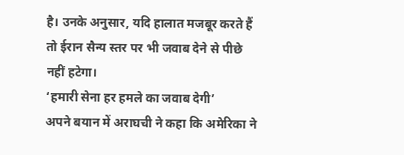है। उनके अनुसार, यदि हालात मजबूर करते हैं तो ईरान सैन्य स्तर पर भी जवाब देने से पीछे नहीं हटेगा।
‘हमारी सेना हर हमले का जवाब देगी’
अपने बयान में अराघची ने कहा कि अमेरिका ने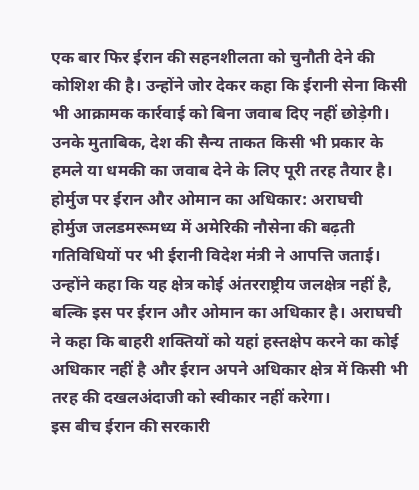एक बार फिर ईरान की सहनशीलता को चुनौती देने की कोशिश की है। उन्होंने जोर देकर कहा कि ईरानी सेना किसी भी आक्रामक कार्रवाई को बिना जवाब दिए नहीं छोड़ेगी। उनके मुताबिक, देश की सैन्य ताकत किसी भी प्रकार के हमले या धमकी का जवाब देने के लिए पूरी तरह तैयार है।
होर्मुज पर ईरान और ओमान का अधिकार: अराघची
होर्मुज जलडमरूमध्य में अमेरिकी नौसेना की बढ़ती गतिविधियों पर भी ईरानी विदेश मंत्री ने आपत्ति जताई। उन्होंने कहा कि यह क्षेत्र कोई अंतरराष्ट्रीय जलक्षेत्र नहीं है, बल्कि इस पर ईरान और ओमान का अधिकार है। अराघची ने कहा कि बाहरी शक्तियों को यहां हस्तक्षेप करने का कोई अधिकार नहीं है और ईरान अपने अधिकार क्षेत्र में किसी भी तरह की दखलअंदाजी को स्वीकार नहीं करेगा।
इस बीच ईरान की सरकारी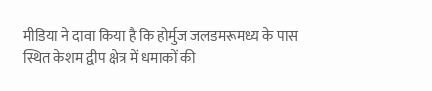मीडिया ने दावा किया है कि होर्मुज जलडमरूमध्य के पास स्थित केशम द्वीप क्षेत्र में धमाकों की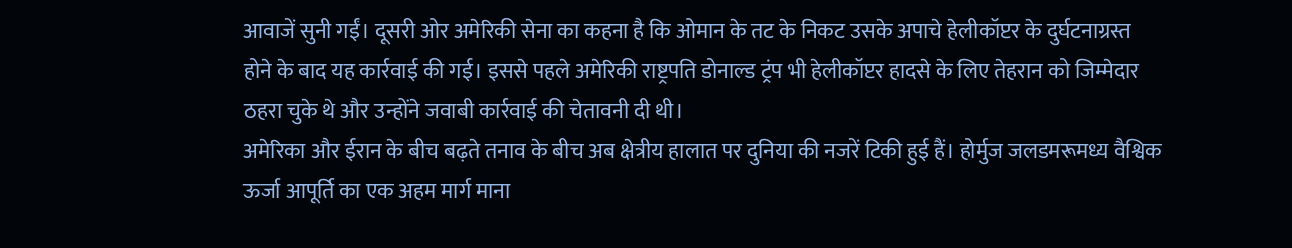आवाजें सुनी गईं। दूसरी ओर अमेरिकी सेना का कहना है कि ओमान के तट के निकट उसके अपाचे हेलीकॉप्टर के दुर्घटनाग्रस्त होने के बाद यह कार्रवाई की गई। इससे पहले अमेरिकी राष्ट्रपति डोनाल्ड ट्रंप भी हेलीकॉप्टर हादसे के लिए तेहरान को जिम्मेदार ठहरा चुके थे और उन्होंने जवाबी कार्रवाई की चेतावनी दी थी।
अमेरिका और ईरान के बीच बढ़ते तनाव के बीच अब क्षेत्रीय हालात पर दुनिया की नजरें टिकी हुई हैं। होर्मुज जलडमरूमध्य वैश्विक ऊर्जा आपूर्ति का एक अहम मार्ग माना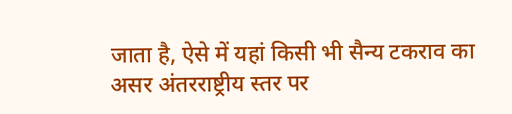जाता है, ऐसे में यहां किसी भी सैन्य टकराव का असर अंतरराष्ट्रीय स्तर पर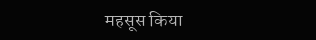महसूस किया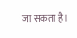जा सकता है।